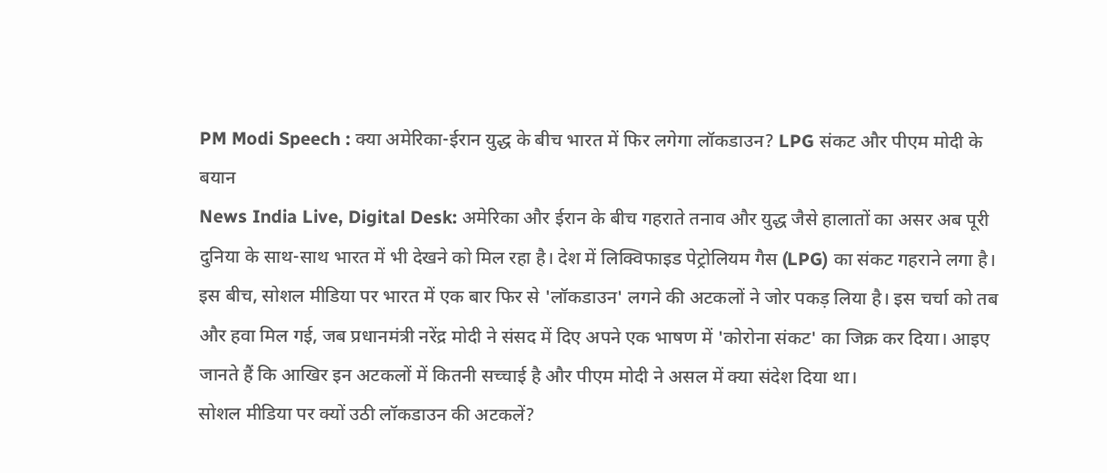PM Modi Speech : क्या अमेरिका-ईरान युद्ध के बीच भारत में फिर लगेगा लॉकडाउन? LPG संकट और पीएम मोदी के बयान
News India Live, Digital Desk: अमेरिका और ईरान के बीच गहराते तनाव और युद्ध जैसे हालातों का असर अब पूरी दुनिया के साथ-साथ भारत में भी देखने को मिल रहा है। देश में लिक्विफाइड पेट्रोलियम गैस (LPG) का संकट गहराने लगा है। इस बीच, सोशल मीडिया पर भारत में एक बार फिर से 'लॉकडाउन' लगने की अटकलों ने जोर पकड़ लिया है। इस चर्चा को तब और हवा मिल गई, जब प्रधानमंत्री नरेंद्र मोदी ने संसद में दिए अपने एक भाषण में 'कोरोना संकट' का जिक्र कर दिया। आइए जानते हैं कि आखिर इन अटकलों में कितनी सच्चाई है और पीएम मोदी ने असल में क्या संदेश दिया था।
सोशल मीडिया पर क्यों उठी लॉकडाउन की अटकलें?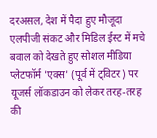दरअसल, देश में पैदा हुए मौजूदा एलपीजी संकट और मिडिल ईस्ट में मचे बवाल को देखते हुए सोशल मीडिया प्लेटफॉर्म 'एक्स' (पूर्व में ट्विटर) पर यूजर्स लॉकडाउन को लेकर तरह-तरह की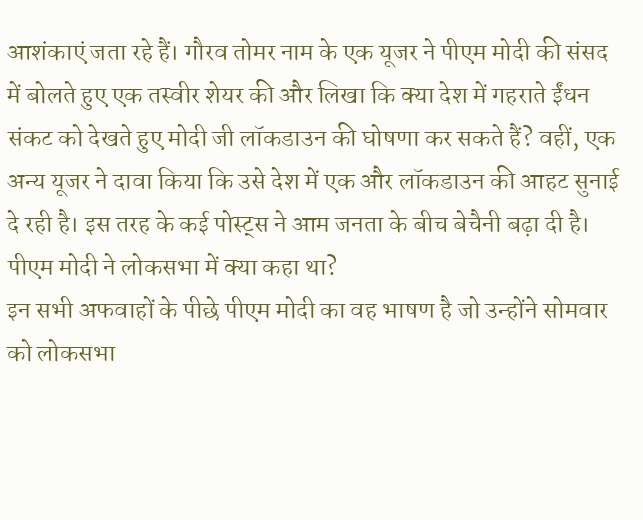आशंकाएं जता रहे हैं। गौरव तोमर नाम के एक यूजर ने पीएम मोदी की संसद में बोलते हुए एक तस्वीर शेयर की और लिखा कि क्या देश में गहराते ईंधन संकट को देखते हुए मोदी जी लॉकडाउन की घोषणा कर सकते हैं? वहीं, एक अन्य यूजर ने दावा किया कि उसे देश में एक और लॉकडाउन की आहट सुनाई दे रही है। इस तरह के कई पोस्ट्स ने आम जनता के बीच बेचैनी बढ़ा दी है।
पीएम मोदी ने लोकसभा में क्या कहा था?
इन सभी अफवाहों के पीछे पीएम मोदी का वह भाषण है जो उन्होंने सोमवार को लोकसभा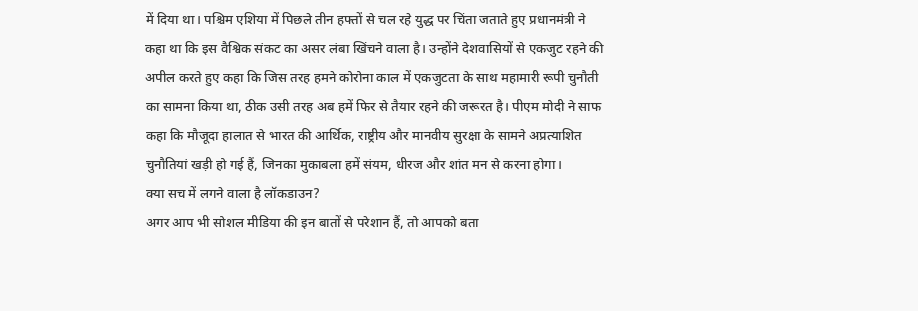में दिया था। पश्चिम एशिया में पिछले तीन हफ्तों से चल रहे युद्ध पर चिंता जताते हुए प्रधानमंत्री ने कहा था कि इस वैश्विक संकट का असर लंबा खिंचने वाला है। उन्होंने देशवासियों से एकजुट रहने की अपील करते हुए कहा कि जिस तरह हमने कोरोना काल में एकजुटता के साथ महामारी रूपी चुनौती का सामना किया था, ठीक उसी तरह अब हमें फिर से तैयार रहने की जरूरत है। पीएम मोदी ने साफ कहा कि मौजूदा हालात से भारत की आर्थिक, राष्ट्रीय और मानवीय सुरक्षा के सामने अप्रत्याशित चुनौतियां खड़ी हो गई हैं, जिनका मुकाबला हमें संयम, धीरज और शांत मन से करना होगा।
क्या सच में लगने वाला है लॉकडाउन?
अगर आप भी सोशल मीडिया की इन बातों से परेशान हैं, तो आपको बता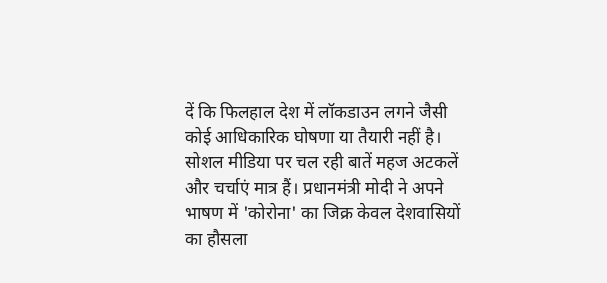दें कि फिलहाल देश में लॉकडाउन लगने जैसी कोई आधिकारिक घोषणा या तैयारी नहीं है। सोशल मीडिया पर चल रही बातें महज अटकलें और चर्चाएं मात्र हैं। प्रधानमंत्री मोदी ने अपने भाषण में 'कोरोना' का जिक्र केवल देशवासियों का हौसला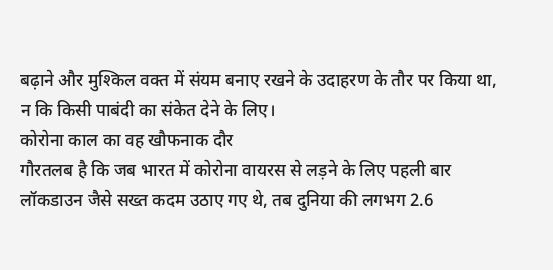बढ़ाने और मुश्किल वक्त में संयम बनाए रखने के उदाहरण के तौर पर किया था, न कि किसी पाबंदी का संकेत देने के लिए।
कोरोना काल का वह खौफनाक दौर
गौरतलब है कि जब भारत में कोरोना वायरस से लड़ने के लिए पहली बार लॉकडाउन जैसे सख्त कदम उठाए गए थे, तब दुनिया की लगभग 2.6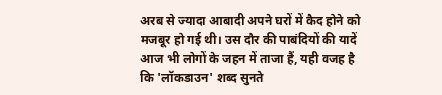अरब से ज्यादा आबादी अपने घरों में कैद होने को मजबूर हो गई थी। उस दौर की पाबंदियों की यादें आज भी लोगों के जहन में ताजा हैं, यही वजह है कि 'लॉकडाउन' शब्द सुनते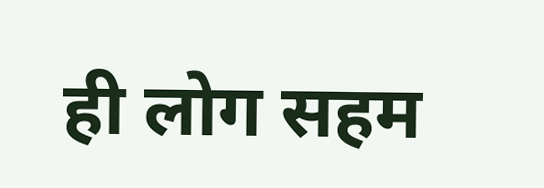ही लोग सहम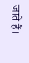जाते हैं।